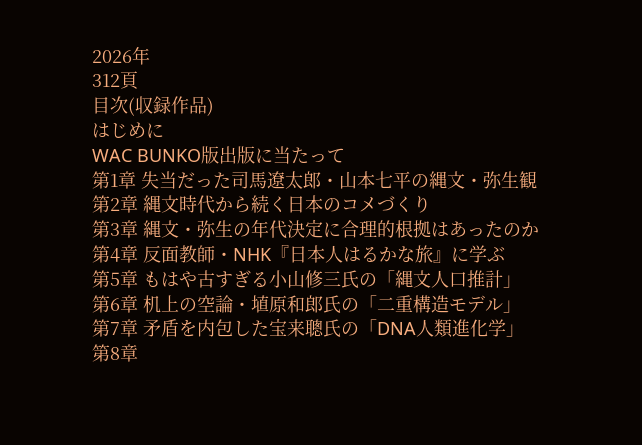2026年
312頁
目次(収録作品)
はじめに
WAC BUNKO版出版に当たって
第1章 失当だった司馬遼太郎・山本七平の縄文・弥生観
第2章 縄文時代から続く日本のコメづくり
第3章 縄文・弥生の年代決定に合理的根拠はあったのか
第4章 反面教師・NHK『日本人はるかな旅』に学ぶ
第5章 もはや古すぎる小山修三氏の「縄文人口推計」
第6章 机上の空論・埴原和郎氏の「二重構造モデル」
第7章 矛盾を内包した宝来聰氏の「DNA人類進化学」
第8章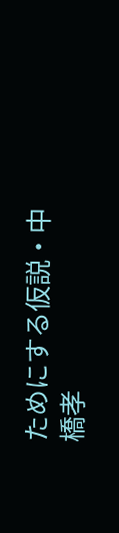ためにする仮説・中橋孝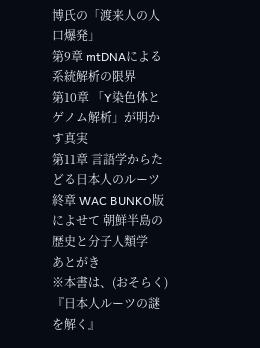博氏の「渡来人の人口爆発」
第9章 mtDNAによる系統解析の限界
第10章 「Y染色体とゲノム解析」が明かす真実
第11章 言語学からたどる日本人のルーツ
終章 WAC BUNKO版によせて 朝鮮半島の歴史と分子人類学
あとがき
※本書は、(おそらく)『日本人ルーツの謎を解く』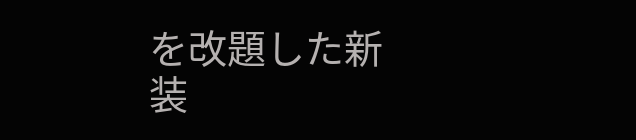を改題した新装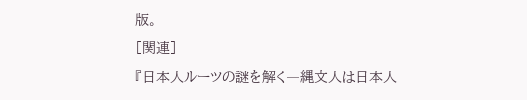版。
[関連]
『日本人ルーツの謎を解く―縄文人は日本人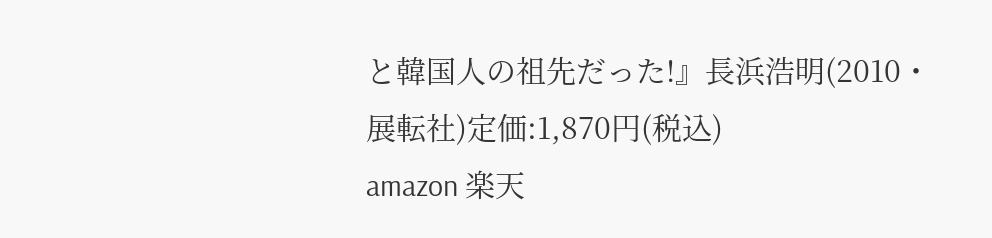と韓国人の祖先だった!』長浜浩明(2010・展転社)定価:1,870円(税込)
amazon 楽天